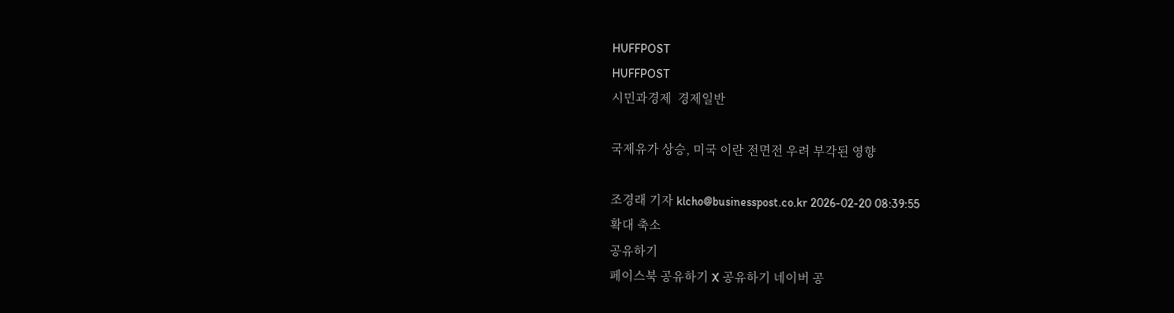HUFFPOST
HUFFPOST
시민과경제  경제일반

국제유가 상승, 미국 이란 전면전 우려 부각된 영향

조경래 기자 klcho@businesspost.co.kr 2026-02-20 08:39:55
확대 축소
공유하기
페이스북 공유하기 X 공유하기 네이버 공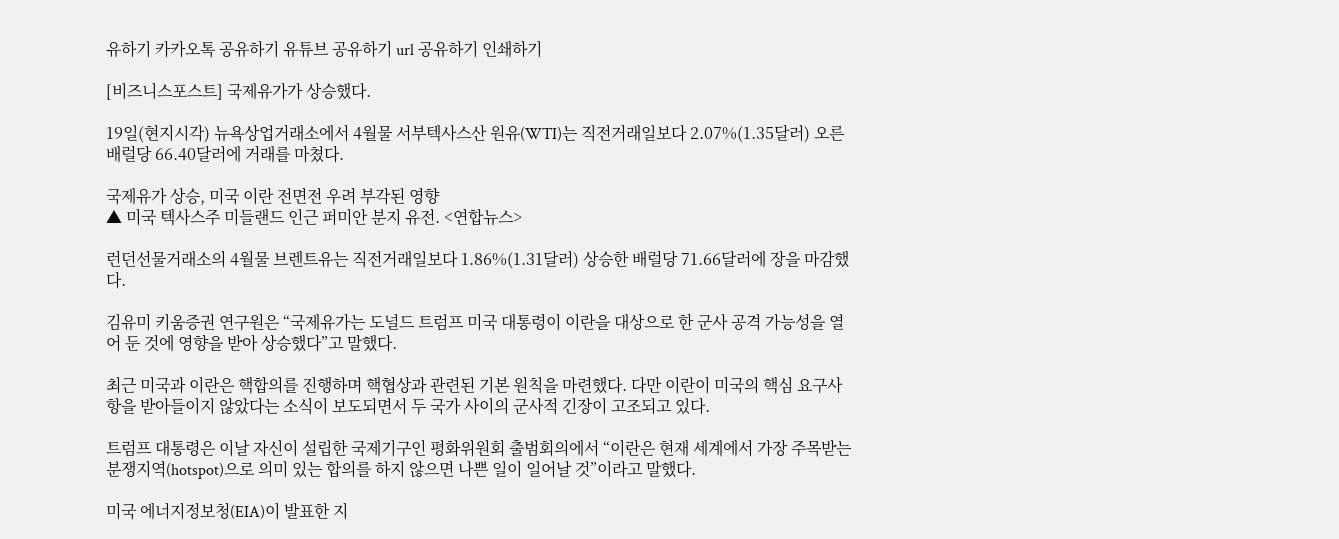유하기 카카오톡 공유하기 유튜브 공유하기 url 공유하기 인쇄하기

[비즈니스포스트] 국제유가가 상승했다.

19일(현지시각) 뉴욕상업거래소에서 4월물 서부텍사스산 원유(WTI)는 직전거래일보다 2.07%(1.35달러) 오른 배럴당 66.40달러에 거래를 마쳤다.

국제유가 상승, 미국 이란 전면전 우려 부각된 영향
▲ 미국 텍사스주 미들랜드 인근 퍼미안 분지 유전. <연합뉴스>

런던선물거래소의 4월물 브렌트유는 직전거래일보다 1.86%(1.31달러) 상승한 배럴당 71.66달러에 장을 마감했다.

김유미 키움증권 연구원은 “국제유가는 도널드 트럼프 미국 대통령이 이란을 대상으로 한 군사 공격 가능성을 열어 둔 것에 영향을 받아 상승했다”고 말했다.

최근 미국과 이란은 핵합의를 진행하며 핵협상과 관련된 기본 원칙을 마련했다. 다만 이란이 미국의 핵심 요구사항을 받아들이지 않았다는 소식이 보도되면서 두 국가 사이의 군사적 긴장이 고조되고 있다.

트럼프 대통령은 이날 자신이 설립한 국제기구인 평화위원회 출범회의에서 “이란은 현재 세계에서 가장 주목받는 분쟁지역(hotspot)으로 의미 있는 합의를 하지 않으면 나쁜 일이 일어날 것”이라고 말했다.

미국 에너지정보청(EIA)이 발표한 지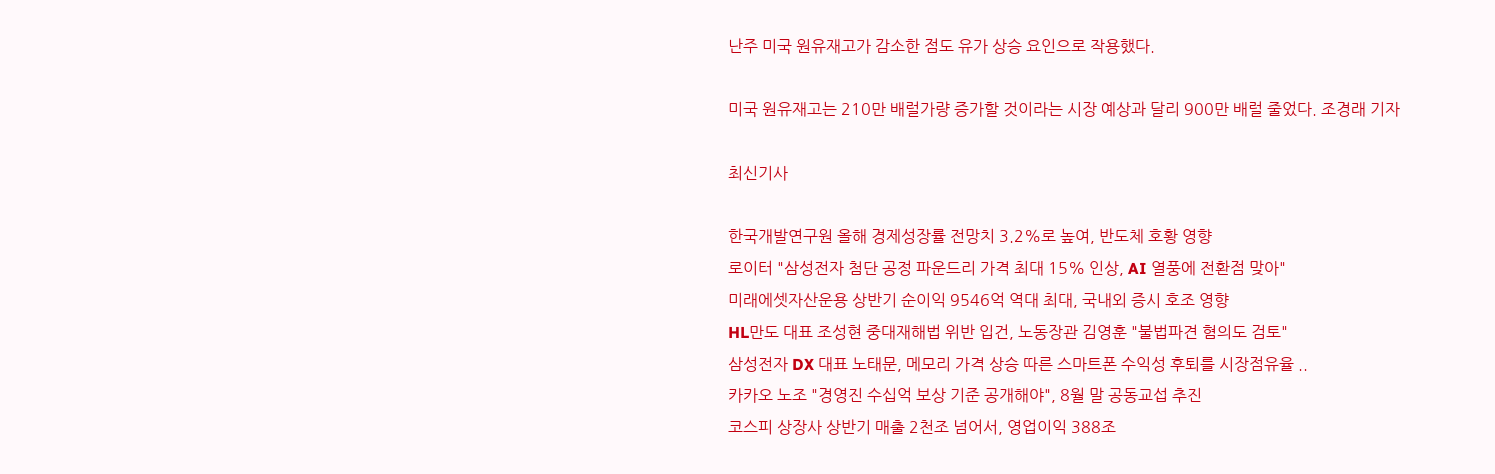난주 미국 원유재고가 감소한 점도 유가 상승 요인으로 작용했다.

미국 원유재고는 210만 배럴가량 증가할 것이라는 시장 예상과 달리 900만 배럴 줄었다. 조경래 기자

최신기사

한국개발연구원 올해 경제성장률 전망치 3.2%로 높여, 반도체 호황 영향
로이터 "삼성전자 첨단 공정 파운드리 가격 최대 15% 인상, AI 열풍에 전환점 맞아"
미래에셋자산운용 상반기 순이익 9546억 역대 최대, 국내외 증시 호조 영향
HL만도 대표 조성현 중대재해법 위반 입건, 노동장관 김영훈 "불법파견 혐의도 검토"
삼성전자 DX 대표 노태문, 메모리 가격 상승 따른 스마트폰 수익성 후퇴를 시장점유율 ..
카카오 노조 "경영진 수십억 보상 기준 공개해야", 8월 말 공동교섭 추진
코스피 상장사 상반기 매출 2천조 넘어서, 영업이익 388조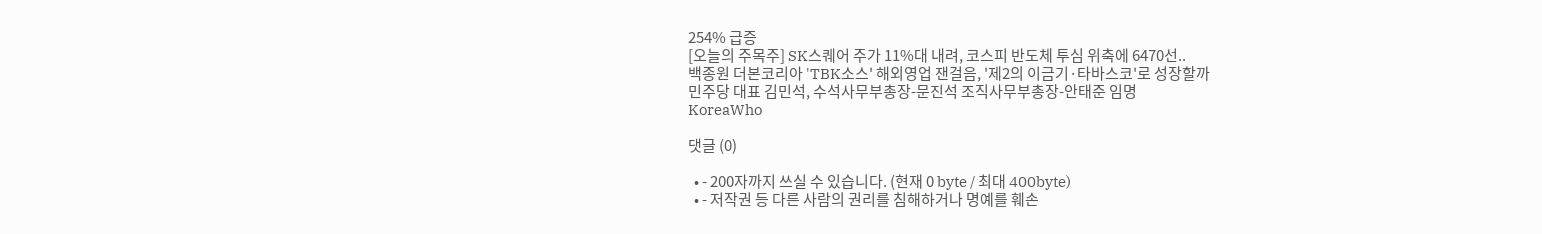254% 급증
[오늘의 주목주] SK스퀘어 주가 11%대 내려, 코스피 반도체 투심 위축에 6470선..
백종원 더본코리아 'TBK소스' 해외영업 잰걸음, '제2의 이금기·타바스코'로 성장할까
민주당 대표 김민석, 수석사무부총장-문진석 조직사무부총장-안태준 임명
KoreaWho

댓글 (0)

  • - 200자까지 쓰실 수 있습니다. (현재 0 byte / 최대 400byte)
  • - 저작권 등 다른 사람의 권리를 침해하거나 명예를 훼손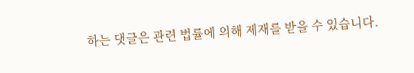하는 댓글은 관련 법률에 의해 제재를 받을 수 있습니다.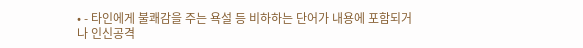• - 타인에게 불쾌감을 주는 욕설 등 비하하는 단어가 내용에 포함되거나 인신공격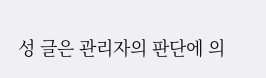성 글은 관리자의 판단에 의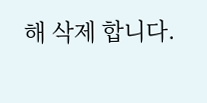해 삭제 합니다.